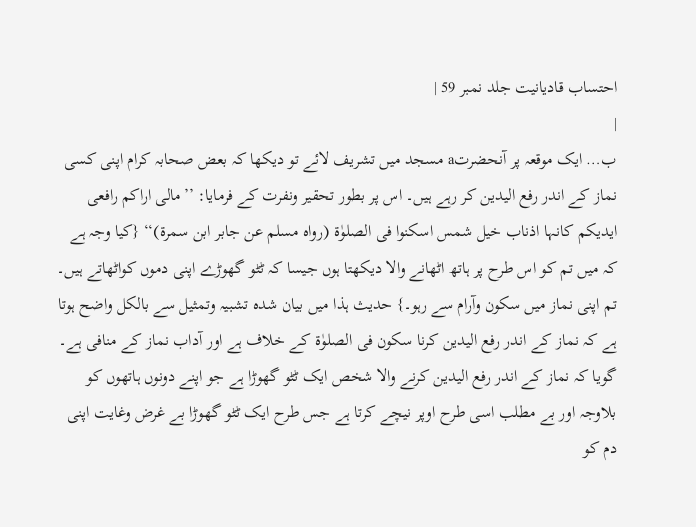احتساب قادیانیت جلد نمبر 59 |
|
ب… ایک موقعہ پر آنحضرتa مسجد میں تشریف لائے تو دیکھا کہ بعض صحابہ کرام اپنی کسی نماز کے اندر رفع الیدین کر رہے ہیں۔ اس پر بطور تحقیر ونفرت کے فرمایا: ’’مالی اراکم رافعی ایدیکم کانہا اذناب خیل شمس اسکنوا فی الصلوٰۃ (رواہ مسلم عن جابر ابن سمرۃ)‘‘ {کیا وجہ ہے کہ میں تم کو اس طرح پر ہاتھ اٹھانے والا دیکھتا ہوں جیسا کہ ٹٹو گھوڑے اپنی دموں کواٹھاتے ہیں۔ تم اپنی نماز میں سکون وآرام سے رہو۔} حدیث ہذا میں بیان شدہ تشبیہ وتمثیل سے بالکل واضح ہوتا ہے کہ نماز کے اندر رفع الیدین کرنا سکون فی الصلوٰۃ کے خلاف ہے اور آداب نماز کے منافی ہے۔ گویا کہ نماز کے اندر رفع الیدین کرنے والا شخص ایک ٹٹو گھوڑا ہے جو اپنے دونوں ہاتھوں کو بلاوجہ اور بے مطلب اسی طرح اوپر نیچے کرتا ہے جس طرح ایک ٹٹو گھوڑا بے غرض وغایت اپنی دم کو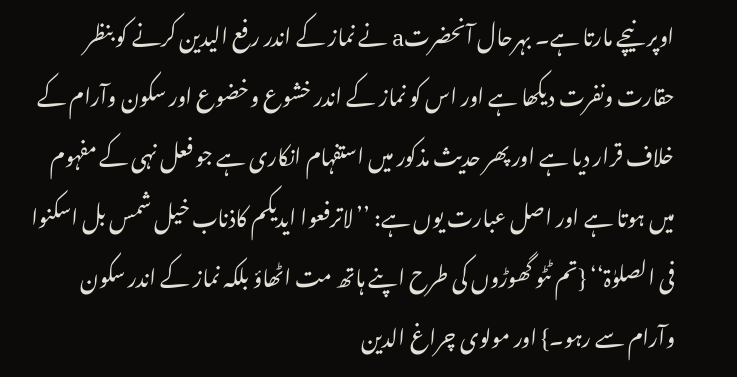اوپر نیچے مارتا ہے۔ بہرحال آنحضرتa نے نماز کے اندر رفع الیدین کرنے کو بنظر حقارت ونفرت دیکھا ہے اور اس کو نماز کے اندر خشوع وخضوع اور سکون وآرام کے خلاف قرار دیا ہے اور پھر حدیث مذکور میں استفہام انکاری ہے جو فعل نہی کے مفہوم میں ہوتا ہے اور اصل عبارت یوں ہے: ’’لاترفعوا ایدیکم کاذناب خیل شمس بل اسکنوا فی الصلوٰۃ‘‘ {تم ٹٹو گھوڑوں کی طرح اپنے ہاتھ مت اٹھاؤ بلکہ نماز کے اندر سکون وآرام سے رہو۔} اور مولوی چراغ الدین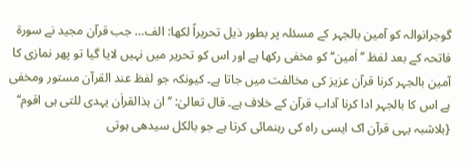گوجرانوالہ کو آمین بالجہر کے مسئلہ پر بطور ذیل تحریراً لکھا: الف… جب قرآن مجید نے سورۃ فاتحہ کے بعد لفظ ’’اٰمین‘‘ کو مخفی رکھا ہے اور اس کو تحریر میں نہیں لایا گیا تو پھر نمازی کا آمین بالجہر کرنا قرآن عزیز کی مخالفت میں جاتا ہے۔ کیونکہ جو لفظ عند القرآن مستور ومخفی ہے اس کا بالجہر ادا کرنا آداب قرآن کے خلاف ہے۔ قال تعالیٰ: ’’ان ہذالقراٰن یہدی للتی ہی اقوم‘‘ {بلاشبہ یہی قرآن اک ایسی راہ کی رہنمائی کرتا ہے جو بالکل سیدھی ہوتی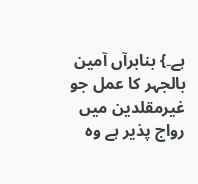ہے۔} بنابرآں آمین بالجہر کا عمل جو غیرمقلدین میں رواج پذیر ہے وہ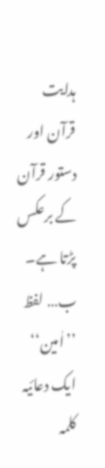ہدایت قرآن اور دستور قرآن کے برعکس پڑتا ہے۔ ب… لفظ ’’اٰمین‘‘ ایک دعائیہ کلمہ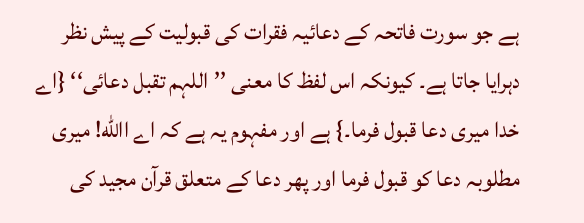ہے جو سورت فاتحہ کے دعائیہ فقرات کی قبولیت کے پیش نظر دہرایا جاتا ہے۔ کیونکہ اس لفظ کا معنی ’’اللہم تقبل دعائی‘‘ {اے خدا میری دعا قبول فرما۔} ہے اور مفہوم یہ ہے کہ اے االله! میری مطلوبہ دعا کو قبول فرما اور پھر دعا کے متعلق قرآن مجید کی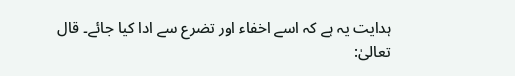ہدایت یہ ہے کہ اسے اخفاء اور تضرع سے ادا کیا جائے۔ قال تعالیٰ: